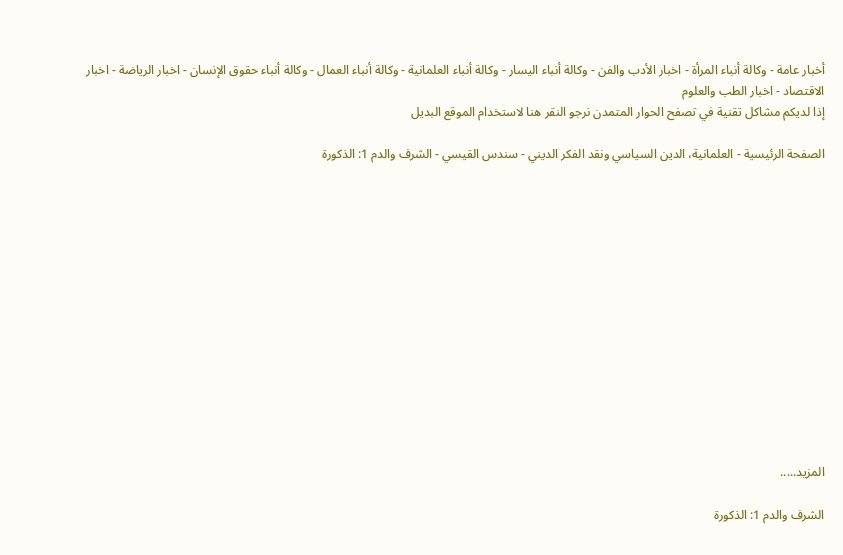أخبار عامة - وكالة أنباء المرأة - اخبار الأدب والفن - وكالة أنباء اليسار - وكالة أنباء العلمانية - وكالة أنباء العمال - وكالة أنباء حقوق الإنسان - اخبار الرياضة - اخبار الاقتصاد - اخبار الطب والعلوم
إذا لديكم مشاكل تقنية في تصفح الحوار المتمدن نرجو النقر هنا لاستخدام الموقع البديل

الصفحة الرئيسية - العلمانية، الدين السياسي ونقد الفكر الديني - سندس القيسي - الشرف والدم 1: الذكورة














المزيد.....

الشرف والدم 1: الذكورة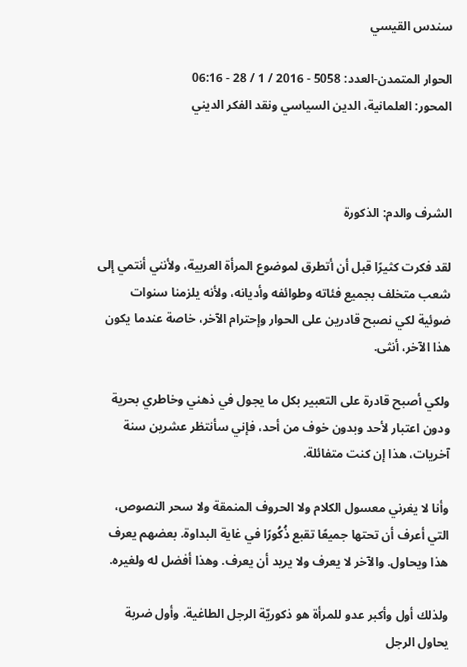سندس القيسي

الحوار المتمدن-العدد: 5058 - 2016 / 1 / 28 - 06:16
المحور: العلمانية، الدين السياسي ونقد الفكر الديني



الشرف والدم: الذكورة

لقد فكرت كثيرًا قبل أن أتطرق لموضوع المرأة العربية، ولأنني أنتمي إلى شعب متخلف بجميع فئاته وطوائفه وأديانه، ولأنه يلزمنا سنوات ضوئية لكي نصبح قادرين على الحوار وإحترام الآخر، خاصة عندما يكون هذا الآخر، أنثى.

ولكي أصبح قادرة على التعبير بكل ما يجول في ذهني وخاطري بحرية ودون اعتبار لأحد وبدون خوف من أحد، فإني سأنتظر عشرين سنة آخريات، هذا إن كنت متفائلة.

وأنا لا يغرني معسول الكلام ولا الحروف المنمقة ولا سحر النصوص، التي أعرف أن تحتها جميعًا تقبع ذُكُورًا في غاية البداوة. بعضهم يعرف هذا ويحاول. والآخر لا يعرف ولا يريد أن يعرف. وهذا أفضل له ولغيره.

ولذلك أول وأكبر عدو للمرأة هو ذكوريّة الرجل الطاغية. وأول ضربة يحاول الرجل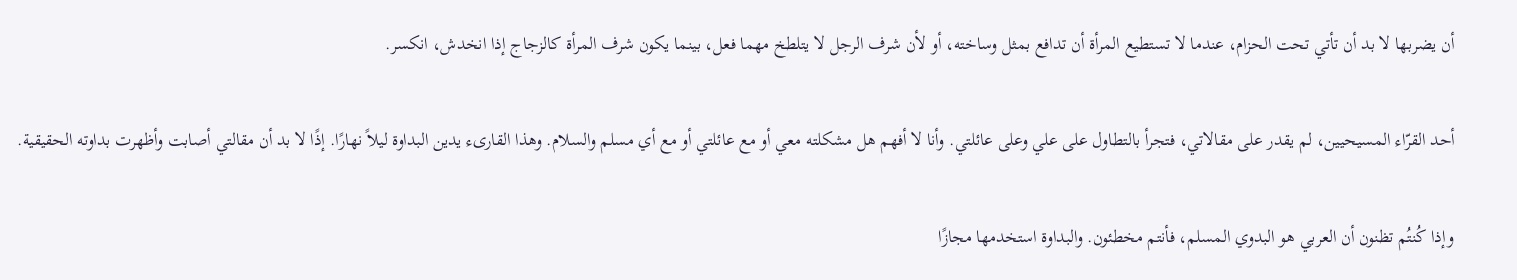أن يضربها لا بد أن تأتي تحت الحزام، عندما لا تستطيع المرأة أن تدافع بمثل وساخته، أو لأن شرف الرجل لا يتلطخ مهما فعل، بينما يكون شرف المرأة كالزجاج إذا انخدش، انكسر.

أحد القرّاء المسيحيين، لم يقدر على مقالاتي، فتجرأ بالتطاول على علي وعلى عائلتي. وأنا لا أفهم هل مشكلته معي أو مع عائلتي أو مع أي مسلم والسلام. وهذا القارىء يدين البداوة ليلاً نهارًا. إذًا لا بد أن مقالتي أصابت وأظهرت بداوته الحقيقية.

وإذا كُنتُم تظنون أن العربي هو البدوي المسلم، فأنتم مخطئون. والبداوة استخدمها مجازًا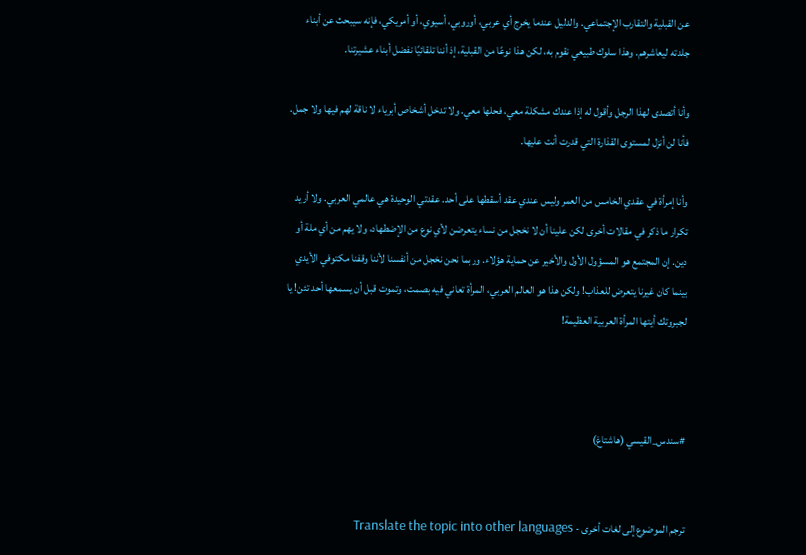عن القبلية والتقارب الإجتماعي. والدليل عندما يخرج أي عربي، أوروبي، أسيوي، أو أمريكي، فإنه سيبحث عن أبناء جلدته ليعاشرهم. وهذا سلوك طبيعي نقوم به، لكن هذا نوعًا من القبلية، إذ أننا تلقائيًا نفضل أبناء عشيرتنا.

وأنا أتصدى لهذا الرجل وأقول له إذا عندك مشكلة معي، فحلها معي. ولا تدخل أشخاص أبرياء لا ناقة لهم فيها ولا جمل. فأنا لن أنزل لمستوى القذارة التي قدرت أنت عليها.

وأنا إمرأة في عقدي الخامس من العمر وليس عندي عقد أسقطها على أحد. عقدتي الوحيدة هي عالمي العربي. ولا أريد تكرار ما ذكر في مقالات أخرى لكن علينا أن لا نخجل من نساء يتعرضن لأي نوع من الإضطهاد، ولا يهم من أي ملة أو دين. إن المجتمع هو المسؤول الأول والأخير عن حماية هؤلاء. وربما نحن نخجل من أنفسنا لأننا وقفنا مكتوفي الأيدي بينما كان غيرنا يتعرض للعذاب! ولكن هذا هو العالم العربي، المرأة تعاني فيه بصمت، وتموت قبل أن يسمعها أحد تئن! يا لجبروتك أيتها المرأة العربية العظيمة!



#سندس_القيسي (هاشتاغ)


ترجم الموضوع إلى لغات أخرى - Translate the topic into other languages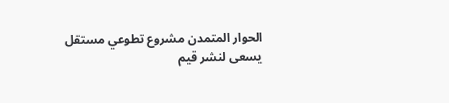الحوار المتمدن مشروع تطوعي مستقل يسعى لنشر قيم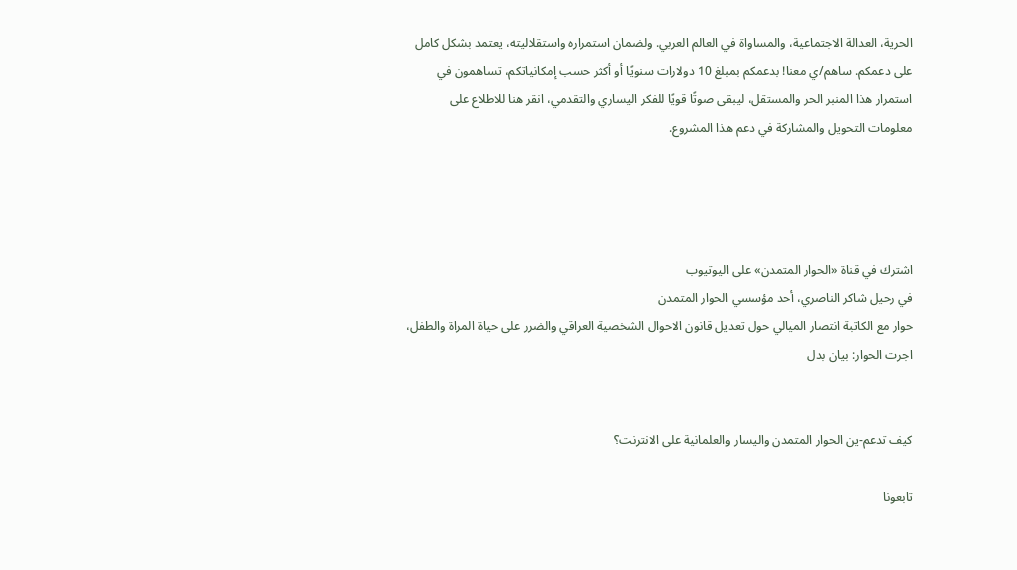الحرية، العدالة الاجتماعية، والمساواة في العالم العربي. ولضمان استمراره واستقلاليته، يعتمد بشكل كامل على دعمكم. ساهم/ي معنا! بدعمكم بمبلغ 10 دولارات سنويًا أو أكثر حسب إمكانياتكم، تساهمون في استمرار هذا المنبر الحر والمستقل، ليبقى صوتًا قويًا للفكر اليساري والتقدمي، انقر هنا للاطلاع على معلومات التحويل والمشاركة في دعم هذا المشروع.




اشترك في قناة «الحوار المتمدن» على اليوتيوب
في رحيل شاكر الناصري، أحد مؤسسي الحوار المتمدن
حوار مع الكاتبة انتصار الميالي حول تعديل قانون الاحوال الشخصية العراقي والضرر على حياة المراة والطفل، اجرت الحوار: بيان بدل


كيف تدعم-ين الحوار المتمدن واليسار والعلمانية على الانترنت؟

تابعونا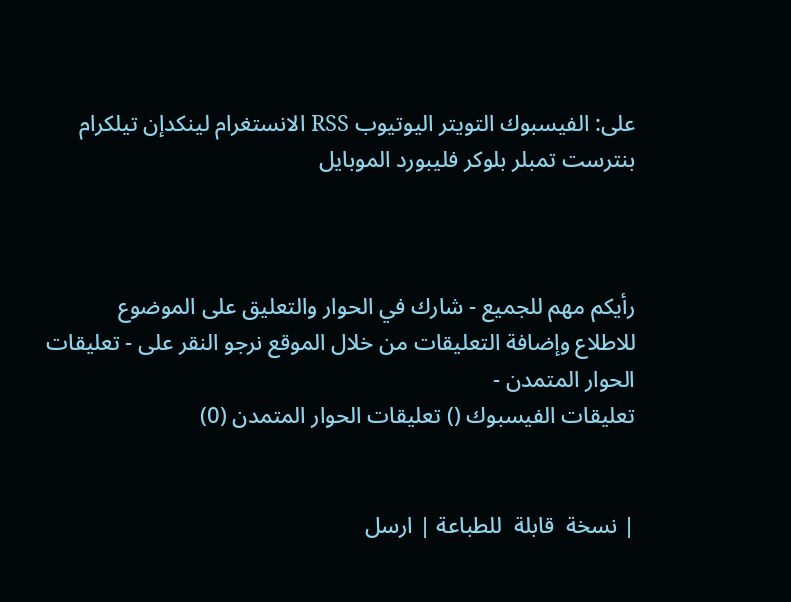على: الفيسبوك التويتر اليوتيوب RSS الانستغرام لينكدإن تيلكرام بنترست تمبلر بلوكر فليبورد الموبايل



رأيكم مهم للجميع - شارك في الحوار والتعليق على الموضوع
للاطلاع وإضافة التعليقات من خلال الموقع نرجو النقر على - تعليقات الحوار المتمدن -
تعليقات الفيسبوك () تعليقات الحوار المتمدن (0)


| نسخة  قابلة  للطباعة | ارسل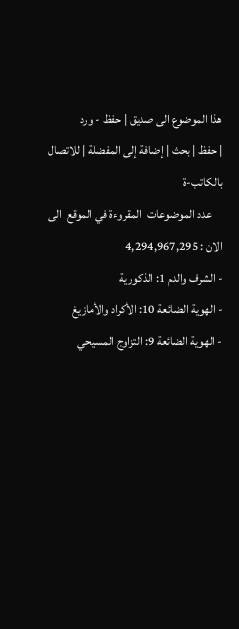هذا الموضوع الى صديق | حفظ - ورد
| حفظ | بحث | إضافة إلى المفضلة | للاتصال بالكاتب-ة
    عدد الموضوعات  المقروءة في الموقع  الى الان : 4,294,967,295
- الشرف والدم 1: الذكورية
- الهوية الضائعة 10: الأكراد والأمازيغ
- الهوية الضائعة 9: التزاوج المسيحي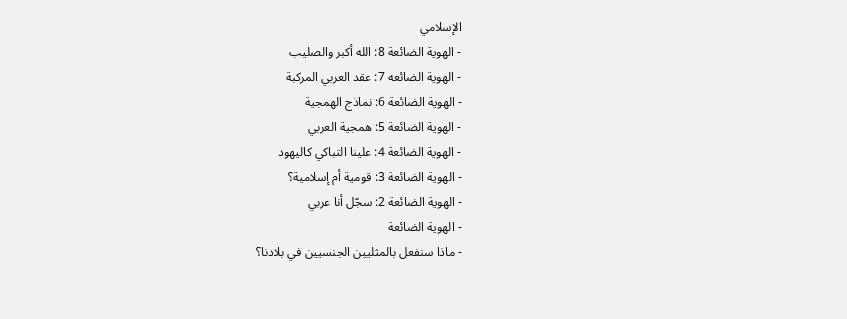الإسلامي
- الهوية الضائعة 8: الله أكبر والصليب
- الهوية الضائعه 7: عقد العربي المركبة
- الهوية الضائعة 6: نماذج الهمجية
- الهوية الضائعة 5: همجية العربي
- الهوية الضائعة 4: علينا التباكي كاليهود
- الهوية الضائعة 3: قومية أم إسلامية؟
- الهوية الضائعة 2: سجّل أنا عربي
- الهوية الضائعة
- ماذا سنفعل بالمثليين الجنسيين في بلادنا؟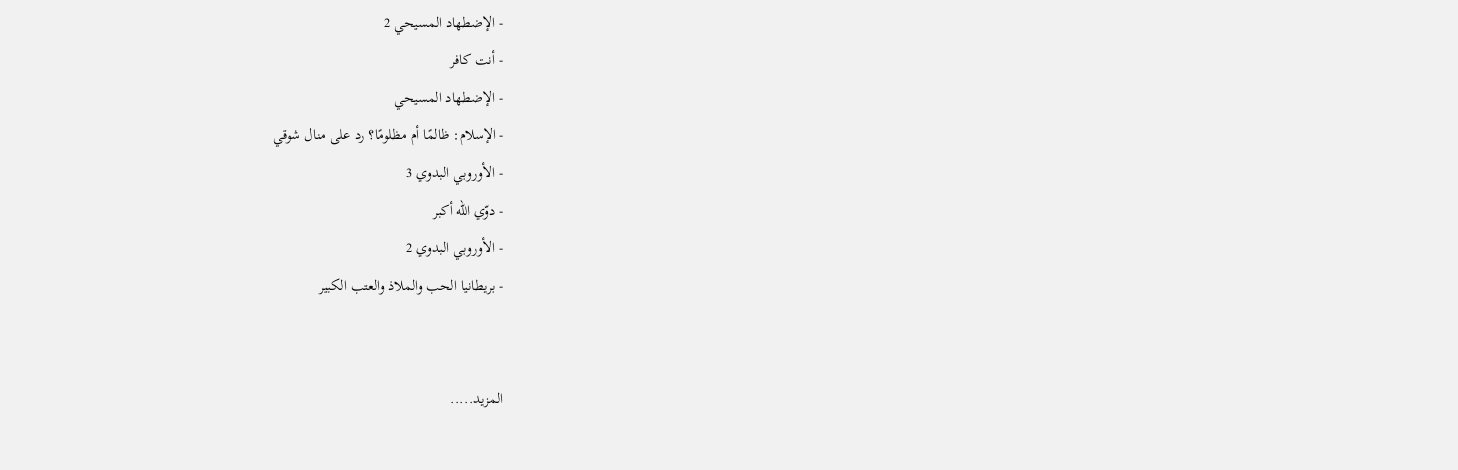- الإضطهاد المسيحي 2
- أنت كافر
- الإضطهاد المسيحي
- الإسلام: ظالمًا أم مظلومًا؟ رد على منال شوقي
- الأوروبي البدوي 3
- دوّي الله أكبر
- الأوروبي البدوي 2
- بريطانيا الحب والملاذ والعتب الكبير


المزيد.....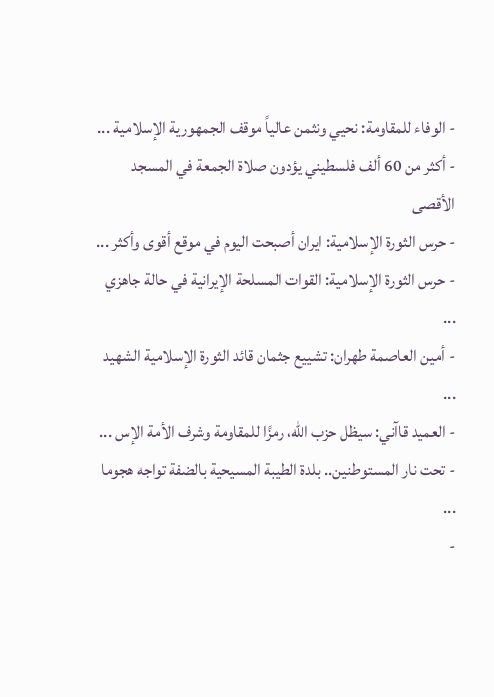- الوفاء للمقاومة: نحيي ونثمن عالياً موقف الجمهورية الإسلامية ...
- أكثر من 60 ألف فلسطيني يؤدون صلاة الجمعة في المسجد الأقصى
- حرس الثورة الإسلامية: ايران أصبحت اليوم في موقع أقوى وأكثر ...
- حرس الثورة الإسلامية: القوات المسلحة الإيرانية في حالة جاهزي ...
- أمين العاصمة طهران: تشييع جثمان قائد الثورة الإسلامية الشهيد ...
- العميد قاآني: سيظل حزب الله، رمزًا للمقاومة وشرف الأمة الإس ...
- تحت نار المستوطنين.. بلدة الطيبة المسيحية بالضفة تواجه هجوما ...
-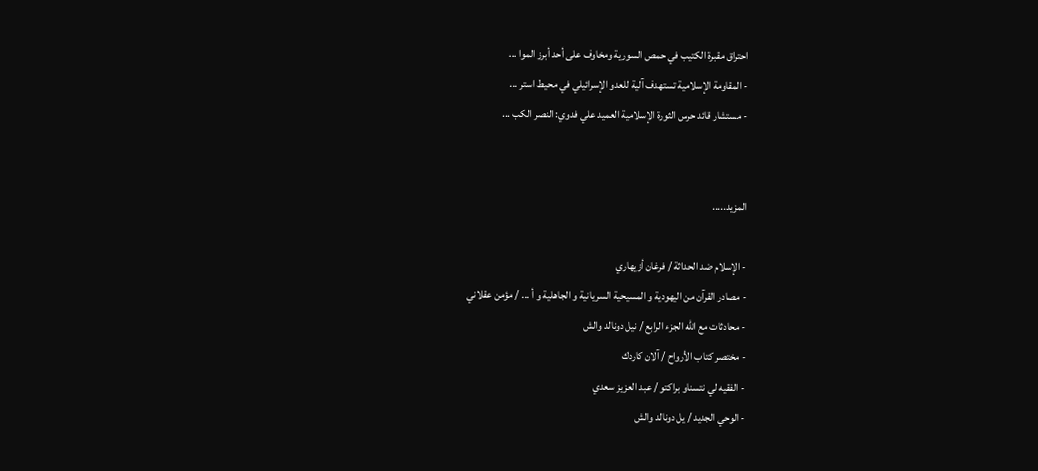احتراق مقبرة الكتيب في حمص السورية ومخاوف على أحد أبرز الموا ...
- المقاومة الإسلامية تستهدف آلية للعدو الإسرائيلي في محيط استر ...
- مستشار قائد حرس الثورة الإسلامية العميد علي فدوي: النصر الكب ...


المزيد.....

- الإسلام ضد الحداثة / فرغان أزيهاري
- مصادر القرآن من اليهودية و المسيحية السريانية و الجاهلية و أ ... / مؤمن عقلاني
- محادثات مع الله الجزء الرابع / نيل دونالد والش
- مختصر كتاب الأرواح / آلان كاردك
- الفقيه لي نتسناو براكتو / عبد العزيز سعدي
- الوحي الجديد / يل دونالد والش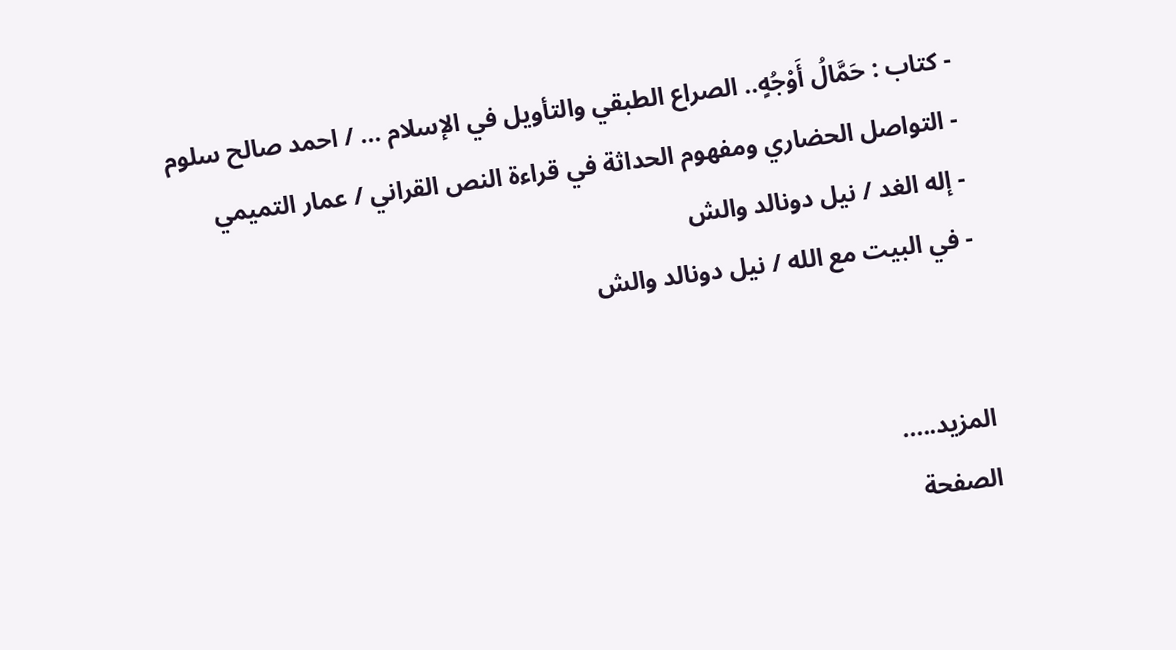- كتاب : حَمَّالُ أَوْجُهٍ.. الصراع الطبقي والتأويل في الإسلام ... / احمد صالح سلوم
- التواصل الحضاري ومفهوم الحداثة في قراءة النص القراني / عمار التميمي
- إله الغد / نيل دونالد والش
- في البيت مع الله / نيل دونالد والش


المزيد.....
الصفحة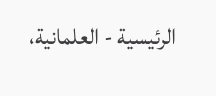الرئيسية - العلمانية،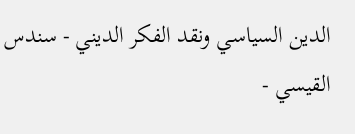الدين السياسي ونقد الفكر الديني - سندس القيسي -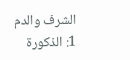الشرف والدم 1: الذكورة